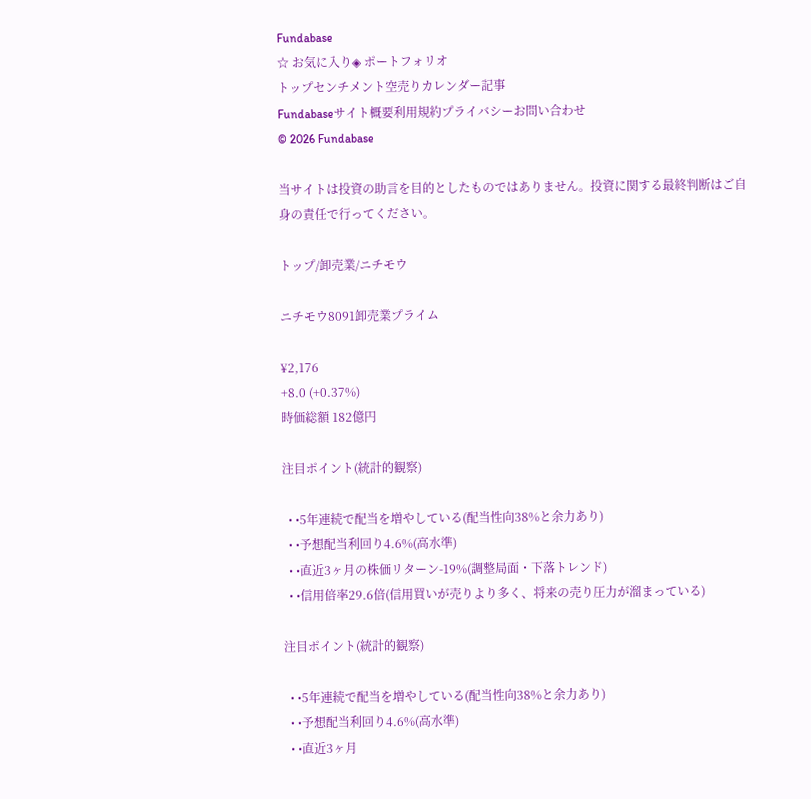Fundabase
☆ お気に入り◈ ポートフォリオ
トップセンチメント空売りカレンダー記事
Fundabaseサイト概要利用規約プライバシーお問い合わせ
© 2026 Fundabase

当サイトは投資の助言を目的としたものではありません。投資に関する最終判断はご自身の責任で行ってください。

トップ/卸売業/ニチモウ

ニチモウ8091卸売業プライム

¥2,176
+8.0 (+0.37%)
時価総額 182億円

注目ポイント(統計的観察)

  • •5年連続で配当を増やしている(配当性向38%と余力あり)
  • •予想配当利回り4.6%(高水準)
  • •直近3ヶ月の株価リターン-19%(調整局面・下落トレンド)
  • •信用倍率29.6倍(信用買いが売りより多く、将来の売り圧力が溜まっている)

注目ポイント(統計的観察)

  • •5年連続で配当を増やしている(配当性向38%と余力あり)
  • •予想配当利回り4.6%(高水準)
  • •直近3ヶ月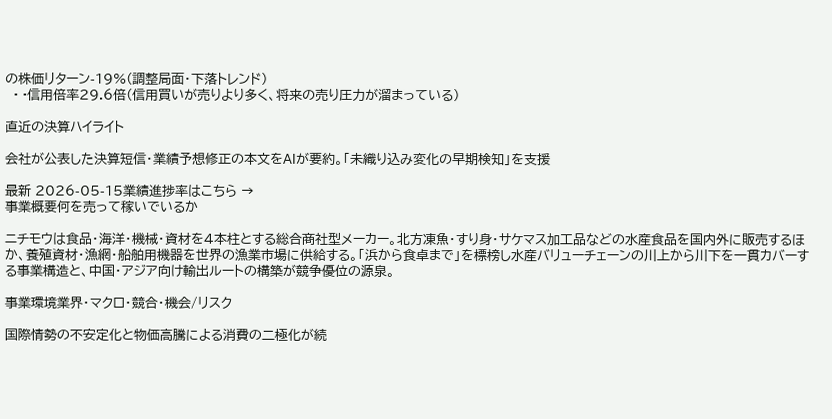の株価リターン-19%(調整局面・下落トレンド)
  • •信用倍率29.6倍(信用買いが売りより多く、将来の売り圧力が溜まっている)

直近の決算ハイライト

会社が公表した決算短信・業績予想修正の本文をAIが要約。「未織り込み変化の早期検知」を支援

最新 2026-05-15業績進捗率はこちら →
事業概要何を売って稼いでいるか

ニチモウは食品・海洋・機械・資材を4本柱とする総合商社型メーカー。北方凍魚・すり身・サケマス加工品などの水産食品を国内外に販売するほか、養殖資材・漁網・船舶用機器を世界の漁業市場に供給する。「浜から食卓まで」を標榜し水産バリューチェーンの川上から川下を一貫カバーする事業構造と、中国・アジア向け輸出ルートの構築が競争優位の源泉。

事業環境業界・マクロ・競合・機会/リスク

国際情勢の不安定化と物価高騰による消費の二極化が続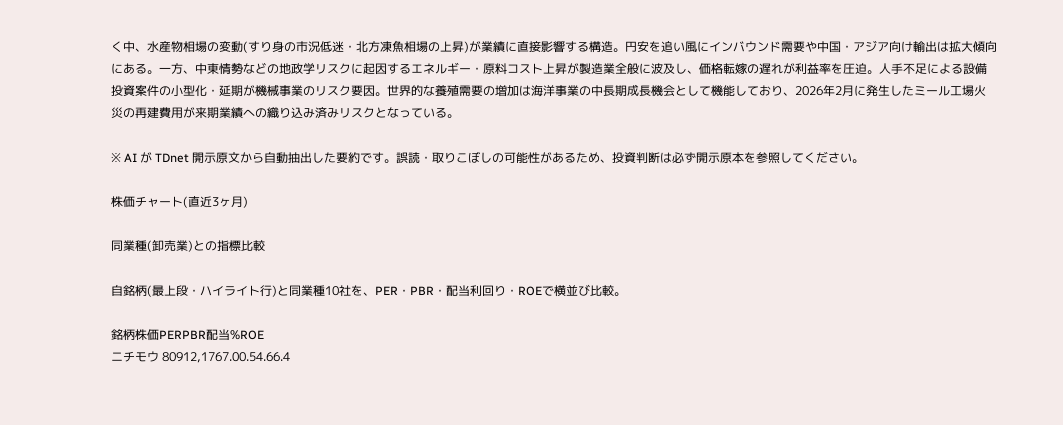く中、水産物相場の変動(すり身の市況低迷・北方凍魚相場の上昇)が業績に直接影響する構造。円安を追い風にインバウンド需要や中国・アジア向け輸出は拡大傾向にある。一方、中東情勢などの地政学リスクに起因するエネルギー・原料コスト上昇が製造業全般に波及し、価格転嫁の遅れが利益率を圧迫。人手不足による設備投資案件の小型化・延期が機械事業のリスク要因。世界的な養殖需要の増加は海洋事業の中長期成長機会として機能しており、2026年2月に発生したミール工場火災の再建費用が来期業績への織り込み済みリスクとなっている。

※ AI が TDnet 開示原文から自動抽出した要約です。誤読・取りこぼしの可能性があるため、投資判断は必ず開示原本を参照してください。

株価チャート(直近3ヶ月)

同業種(卸売業)との指標比較

自銘柄(最上段・ハイライト行)と同業種10社を、PER・PBR・配当利回り・ROEで横並び比較。

銘柄株価PERPBR配当%ROE
ニチモウ 80912,1767.00.54.66.4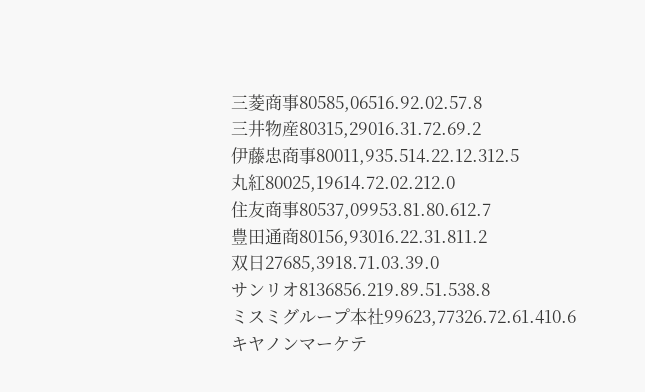三菱商事80585,06516.92.02.57.8
三井物産80315,29016.31.72.69.2
伊藤忠商事80011,935.514.22.12.312.5
丸紅80025,19614.72.02.212.0
住友商事80537,09953.81.80.612.7
豊田通商80156,93016.22.31.811.2
双日27685,3918.71.03.39.0
サンリオ8136856.219.89.51.538.8
ミスミグループ本社99623,77326.72.61.410.6
キヤノンマーケテ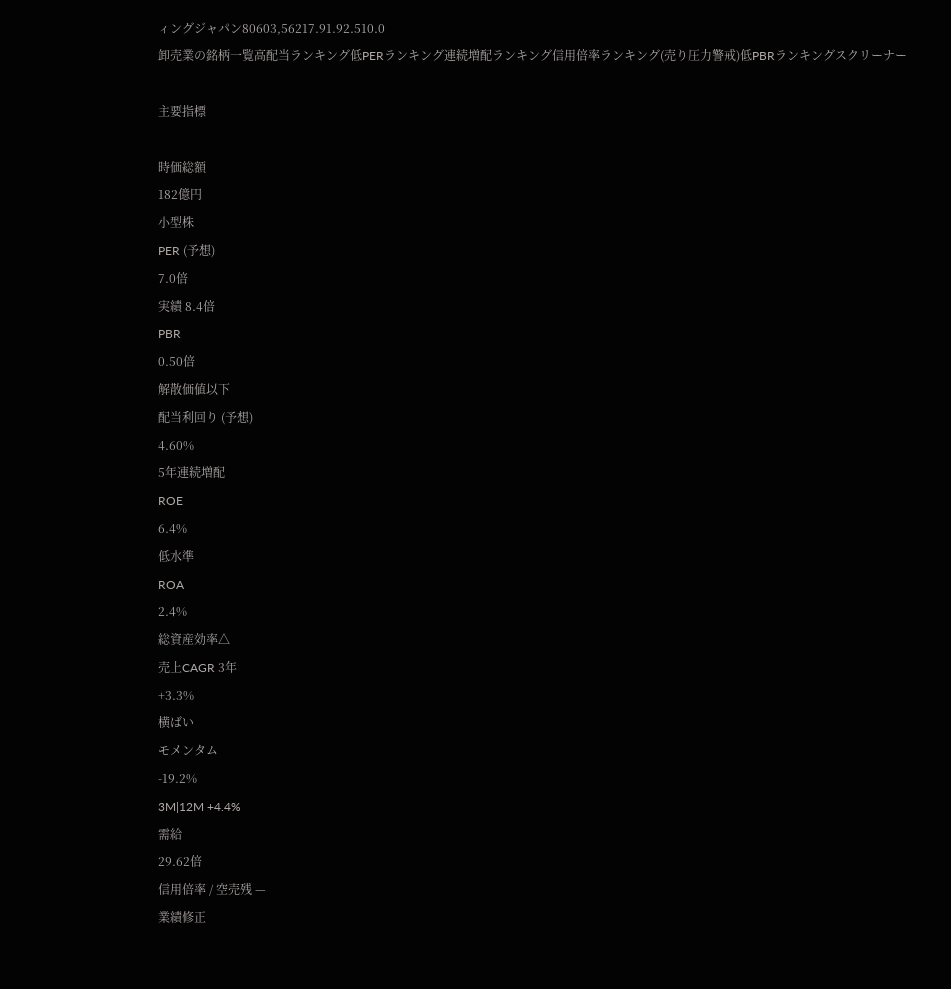ィングジャパン80603,56217.91.92.510.0
卸売業の銘柄一覧高配当ランキング低PERランキング連続増配ランキング信用倍率ランキング(売り圧力警戒)低PBRランキングスクリーナー

主要指標

時価総額
182億円
小型株
PER (予想)
7.0倍
実績 8.4倍
PBR
0.50倍
解散価値以下
配当利回り (予想)
4.60%
5年連続増配
ROE
6.4%
低水準
ROA
2.4%
総資産効率△
売上CAGR 3年
+3.3%
横ばい
モメンタム
-19.2%
3M|12M +4.4%
需給
29.62倍
信用倍率 / 空売残 —
業績修正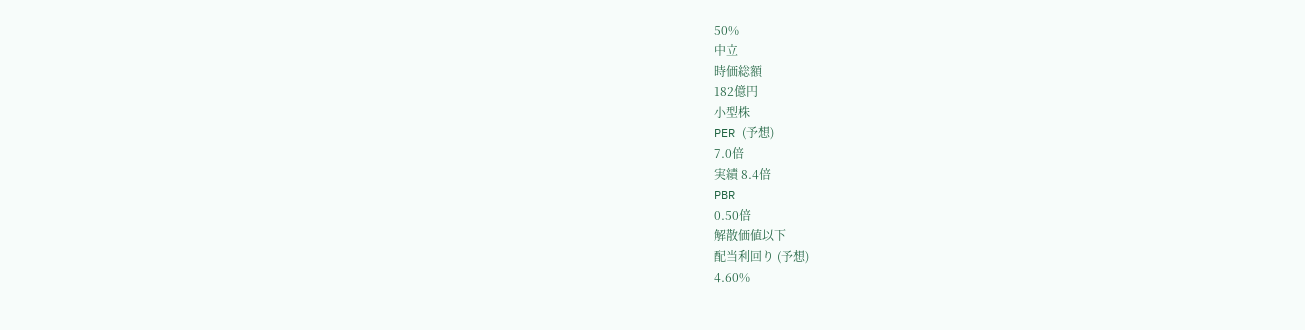50%
中立
時価総額
182億円
小型株
PER (予想)
7.0倍
実績 8.4倍
PBR
0.50倍
解散価値以下
配当利回り (予想)
4.60%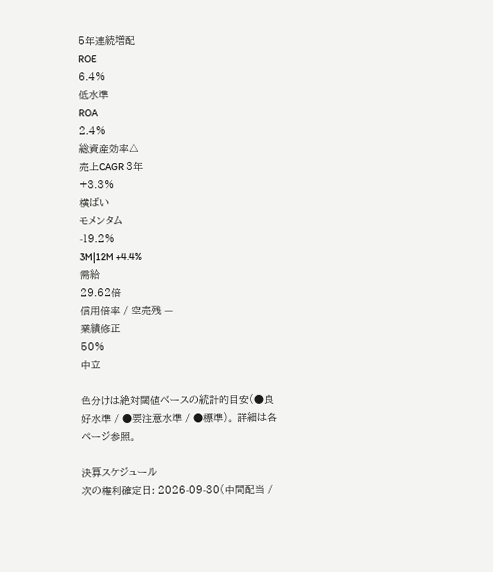5年連続増配
ROE
6.4%
低水準
ROA
2.4%
総資産効率△
売上CAGR 3年
+3.3%
横ばい
モメンタム
-19.2%
3M|12M +4.4%
需給
29.62倍
信用倍率 / 空売残 —
業績修正
50%
中立

色分けは絶対閾値ベースの統計的目安(●良好水準 / ●要注意水準 / ●標準)。 詳細は各ページ参照。

決算スケジュール
次の権利確定日: 2026-09-30(中間配当 /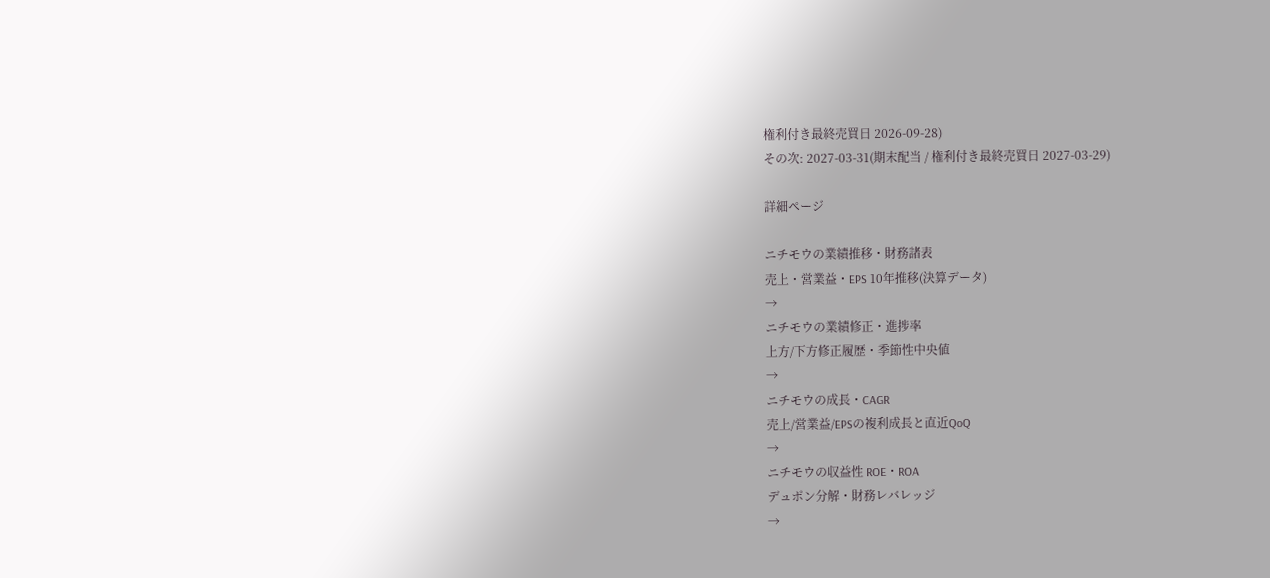権利付き最終売買日 2026-09-28)
その次: 2027-03-31(期末配当 / 権利付き最終売買日 2027-03-29)

詳細ページ

ニチモウの業績推移・財務諸表
売上・営業益・EPS 10年推移(決算データ)
→
ニチモウの業績修正・進捗率
上方/下方修正履歴・季節性中央値
→
ニチモウの成長・CAGR
売上/営業益/EPSの複利成長と直近QoQ
→
ニチモウの収益性 ROE・ROA
デュポン分解・財務レバレッジ
→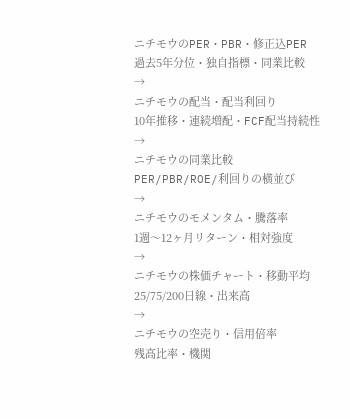ニチモウのPER・PBR・修正込PER
過去5年分位・独自指標・同業比較
→
ニチモウの配当・配当利回り
10年推移・連続増配・FCF配当持続性
→
ニチモウの同業比較
PER/PBR/ROE/利回りの横並び
→
ニチモウのモメンタム・騰落率
1週〜12ヶ月リターン・相対強度
→
ニチモウの株価チャート・移動平均
25/75/200日線・出来高
→
ニチモウの空売り・信用倍率
残高比率・機関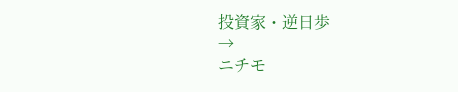投資家・逆日歩
→
ニチモ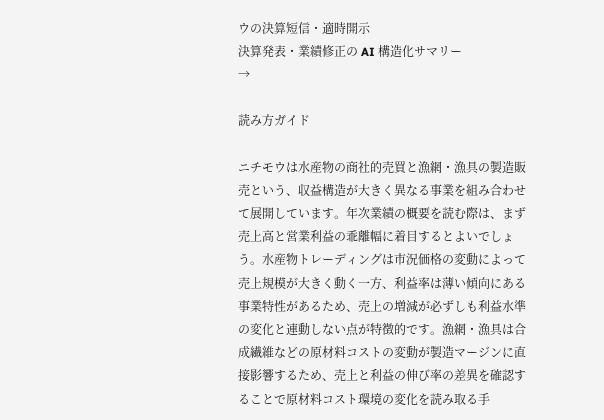ウの決算短信・適時開示
決算発表・業績修正の AI 構造化サマリー
→

読み方ガイド

ニチモウは水産物の商社的売買と漁網・漁具の製造販売という、収益構造が大きく異なる事業を組み合わせて展開しています。年次業績の概要を読む際は、まず売上高と営業利益の乖離幅に着目するとよいでしょう。水産物トレーディングは市況価格の変動によって売上規模が大きく動く一方、利益率は薄い傾向にある事業特性があるため、売上の増減が必ずしも利益水準の変化と連動しない点が特徴的です。漁網・漁具は合成繊維などの原材料コストの変動が製造マージンに直接影響するため、売上と利益の伸び率の差異を確認することで原材料コスト環境の変化を読み取る手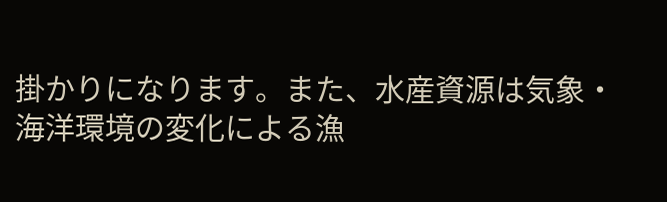掛かりになります。また、水産資源は気象・海洋環境の変化による漁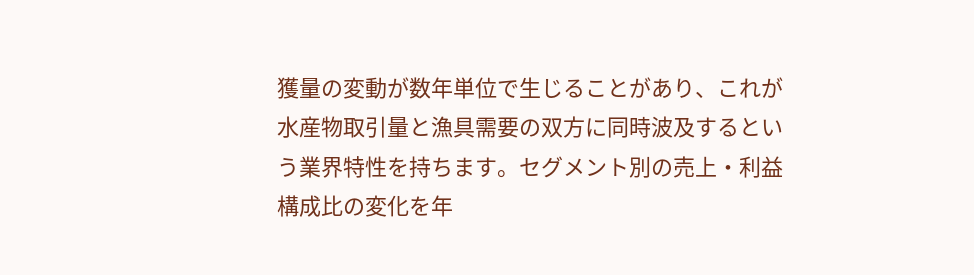獲量の変動が数年単位で生じることがあり、これが水産物取引量と漁具需要の双方に同時波及するという業界特性を持ちます。セグメント別の売上・利益構成比の変化を年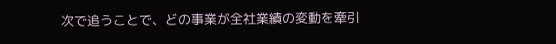次で追うことで、どの事業が全社業績の変動を牽引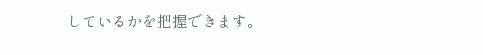しているかを把握できます。